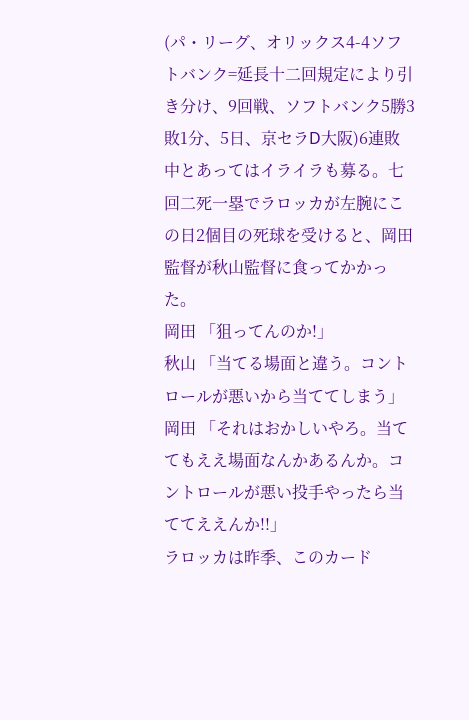(パ・リーグ、オリックス4-4ソフトバンク=延長十二回規定により引き分け、9回戦、ソフトバンク5勝3敗1分、5日、京セラD大阪)6連敗中とあってはイライラも募る。七回二死一塁でラロッカが左腕にこの日2個目の死球を受けると、岡田監督が秋山監督に食ってかかった。
岡田 「狙ってんのか!」
秋山 「当てる場面と違う。コントロールが悪いから当ててしまう」
岡田 「それはおかしいやろ。当ててもええ場面なんかあるんか。コントロールが悪い投手やったら当ててええんか!!」
ラロッカは昨季、このカード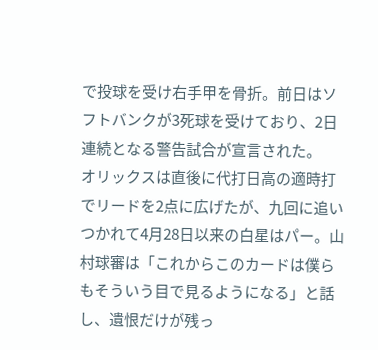で投球を受け右手甲を骨折。前日はソフトバンクが3死球を受けており、2日連続となる警告試合が宣言された。
オリックスは直後に代打日高の適時打でリードを2点に広げたが、九回に追いつかれて4月28日以来の白星はパー。山村球審は「これからこのカードは僕らもそういう目で見るようになる」と話し、遺恨だけが残っ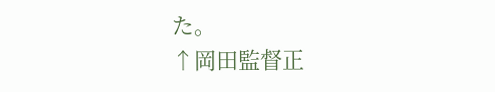た。
↑岡田監督正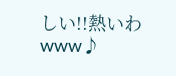しい!!熱いわwww♪